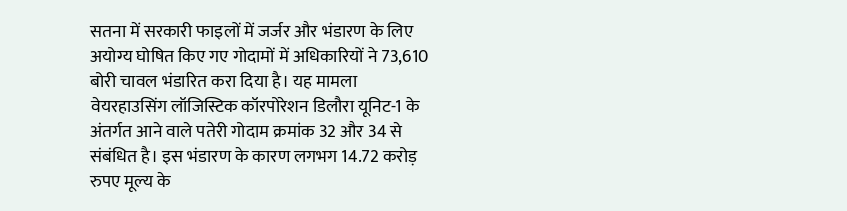सतना में सरकारी फाइलों में जर्जर और भंडारण के लिए अयोग्य घोषित किए गए गोदामों में अधिकारियों ने 73,610 बोरी चावल भंडारित करा दिया है। यह मामला वेयरहाउसिंग लॉजिस्टिक कॉरपोरेशन डिलौरा यूनिट-1 के अंतर्गत आने वाले पतेरी गोदाम क्रमांक 32 और 34 से संबंधित है। इस भंडारण के कारण लगभग 14.72 करोड़ रुपए मूल्य के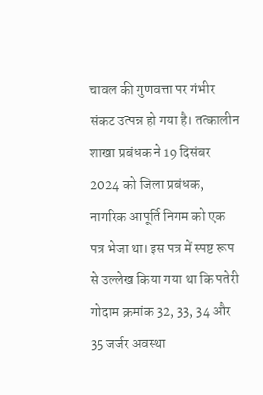चावल की गुणवत्ता पर गंभीर संकट उत्पन्न हो गया है। तत्कालीन शाखा प्रबंधक ने 19 दिसंबर 2024 को जिला प्रबंधक, नागरिक आपूर्ति निगम को एक पत्र भेजा था। इस पत्र में स्पष्ट रूप से उल्लेख किया गया था कि पतेरी गोदाम क्रमांक 32, 33, 34 और 35 जर्जर अवस्था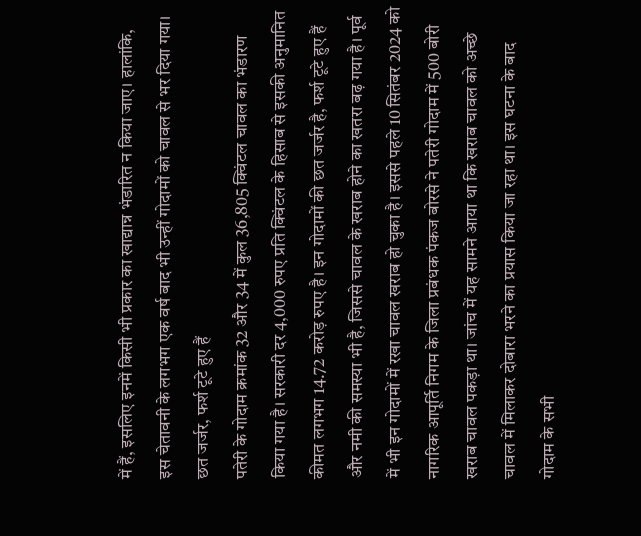में हैं, इसलिए इनमें किसी भी प्रकार का खाद्यान्न भंडारित न किया जाए। हालांकि, इस चेतावनी के लगभग एक वर्ष बाद भी उन्हीं गोदामों को चावल से भर दिया गया। छत जर्जर, फर्श टूटे हुए हैं
पतेरी के गोदाम क्रमांक 32 और 34 में कुल 36,805 क्विंटल चावल का भंडारण किया गया है। सरकारी दर 4,000 रुपए प्रति क्विंटल के हिसाब से इसकी अनुमानित कीमत लगभग 14.72 करोड़ रुपए है। इन गोदामों की छत जर्जर है, फर्श टूटे हुए हैं और नमी की समस्या भी है, जिससे चावल के खराब होने का खतरा बढ़ गया है। पूर्व में भी इन गोदामों में रखा चावल खराब हो चुका है। इससे पहले 10 सितंबर 2024 को नागरिक आपूर्ति निगम के जिला प्रबंधक पंकज बोरसे ने पतेरी गोदाम में 500 बोरी खराब चावल पकड़ा था। जांच में यह सामने आया था कि खराब चावल को अच्छे चावल में मिलाकर दोबारा भरने का प्रयास किया जा रहा था। इस घटना के बाद गोदाम के सभी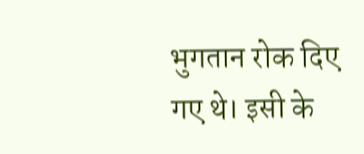भुगतान रोक दिए गए थे। इसी के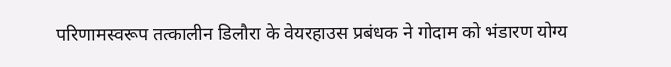परिणामस्वरूप तत्कालीन डिलौरा के वेयरहाउस प्रबंधक ने गोदाम को भंडारण योग्य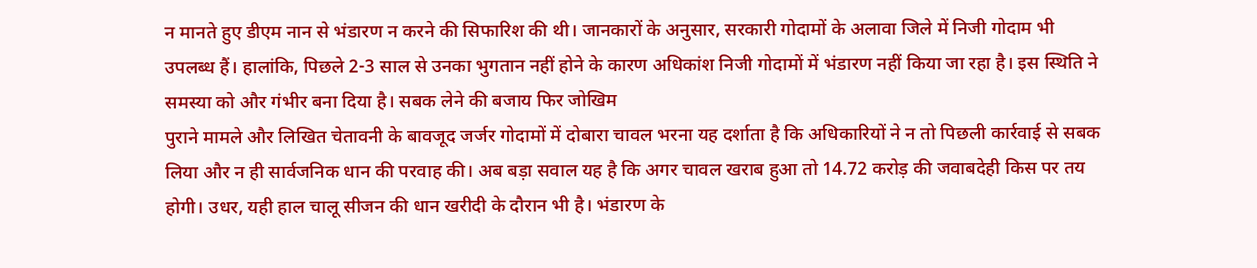न मानते हुए डीएम नान से भंडारण न करने की सिफारिश की थी। जानकारों के अनुसार, सरकारी गोदामों के अलावा जिले में निजी गोदाम भी उपलब्ध हैं। हालांकि, पिछले 2-3 साल से उनका भुगतान नहीं होने के कारण अधिकांश निजी गोदामों में भंडारण नहीं किया जा रहा है। इस स्थिति ने समस्या को और गंभीर बना दिया है। सबक लेने की बजाय फिर जोखिम
पुराने मामले और लिखित चेतावनी के बावजूद जर्जर गोदामों में दोबारा चावल भरना यह दर्शाता है कि अधिकारियों ने न तो पिछली कार्रवाई से सबक लिया और न ही सार्वजनिक धान की परवाह की। अब बड़ा सवाल यह है कि अगर चावल खराब हुआ तो 14.72 करोड़ की जवाबदेही किस पर तय होगी। उधर, यही हाल चालू सीजन की धान खरीदी के दौरान भी है। भंडारण के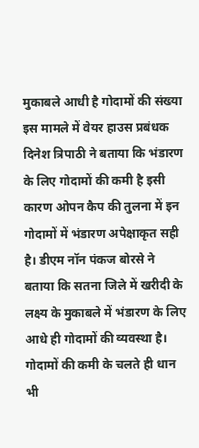मुकाबले आधी है गोदामों की संख्या
इस मामले में वेयर हाउस प्रबंधक दिनेश त्रिपाठी ने बताया कि भंडारण के लिए गोदामों की कमी है इसी कारण ओपन कैप की तुलना में इन गोदामों में भंडारण अपेक्षाकृत सही है। डीएम नॉन पंकज बोरसे ने बताया कि सतना जिले में खरीदी के लक्ष्य के मुकाबले में भंडारण के लिए आधे ही गोदामों की व्यवस्था है। गोदामों की कमी के चलते ही धान भी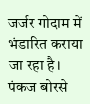जर्जर गोदाम में भंडारित कराया जा रहा है। पंकज बोरसे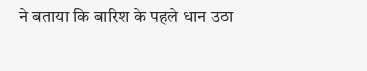ने बताया कि बारिश के पहले धान उठा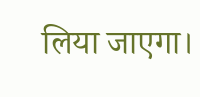लिया जाएगा।